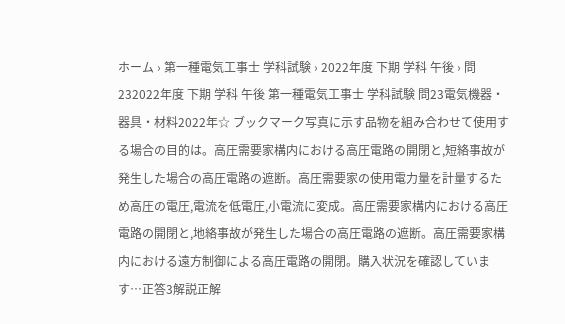ホーム › 第一種電気工事士 学科試験 › 2022年度 下期 学科 午後 › 問232022年度 下期 学科 午後 第一種電気工事士 学科試験 問23電気機器・器具・材料2022年☆ ブックマーク写真に示す品物を組み合わせて使用する場合の目的は。高圧需要家構内における高圧電路の開閉と,短絡事故が発生した場合の高圧電路の遮断。高圧需要家の使用電力量を計量するため高圧の電圧,電流を低電圧,小電流に変成。高圧需要家構内における高圧電路の開閉と,地絡事故が発生した場合の高圧電路の遮断。高圧需要家構内における遠方制御による高圧電路の開閉。購入状況を確認しています…正答3解説正解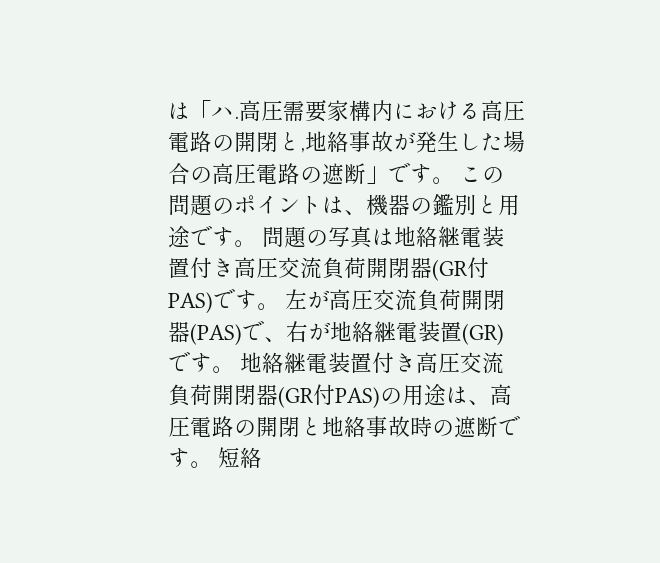は「ハ.高圧需要家構内における高圧電路の開閉と,地絡事故が発生した場合の高圧電路の遮断」です。 この問題のポイントは、機器の鑑別と用途です。 問題の写真は地絡継電装置付き高圧交流負荷開閉器(GR付PAS)です。 左が高圧交流負荷開閉器(PAS)で、右が地絡継電装置(GR)です。 地絡継電装置付き高圧交流負荷開閉器(GR付PAS)の用途は、高圧電路の開閉と地絡事故時の遮断です。 短絡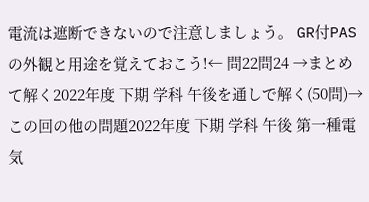電流は遮断できないので注意しましょう。 GR付PASの外観と用途を覚えておこう!← 問22問24 →まとめて解く2022年度 下期 学科 午後を通しで解く(50問)→この回の他の問題2022年度 下期 学科 午後 第一種電気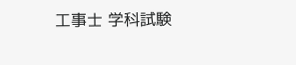工事士 学科試験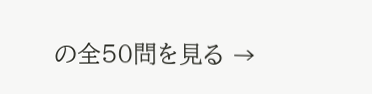の全50問を見る →